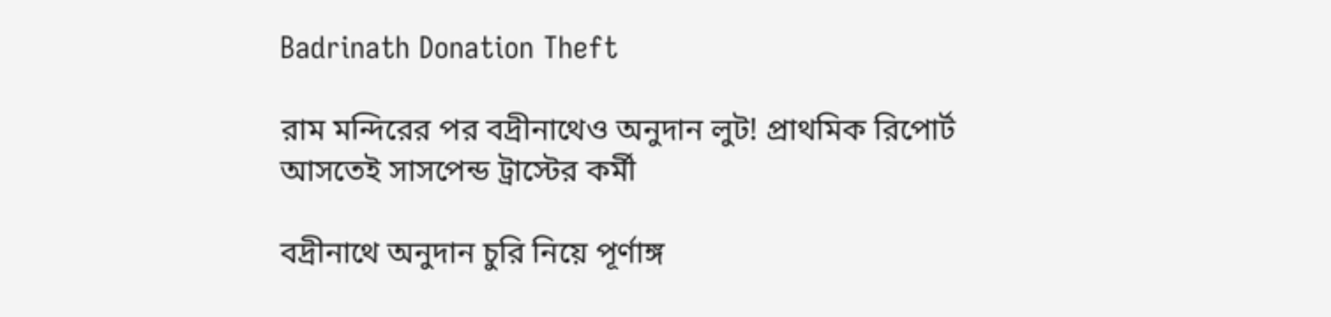Badrinath Donation Theft

রাম মন্দিরের পর বদ্রীনাথেও অনুদান লুট! প্রাথমিক রিপোর্ট আসতেই সাসপেন্ড ট্রাস্টের কর্মী

বদ্রীনাথে অনুদান চুরি নিয়ে পূর্ণাঙ্গ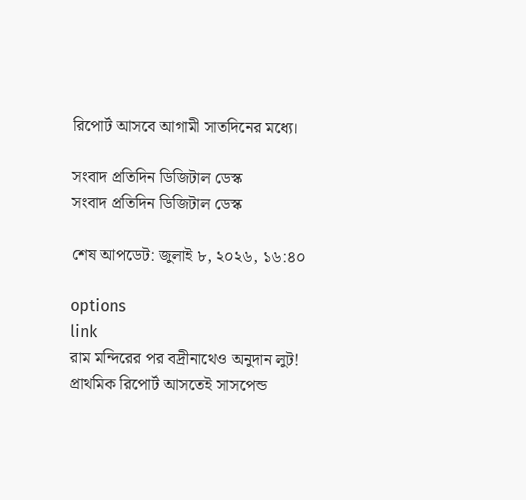রিপোর্ট আসবে আগামী সাতদিনের মধ্যে।

সংবাদ প্রতিদিন ডিজিটাল ডেস্ক
সংবাদ প্রতিদিন ডিজিটাল ডেস্ক

শেষ আপডেট: জুলাই ৮, ২০২৬, ১৬:৪০

options
link
রাম মন্দিরের পর বদ্রীনাথেও অনুদান লুট! প্রাথমিক রিপোর্ট আসতেই সাসপেন্ড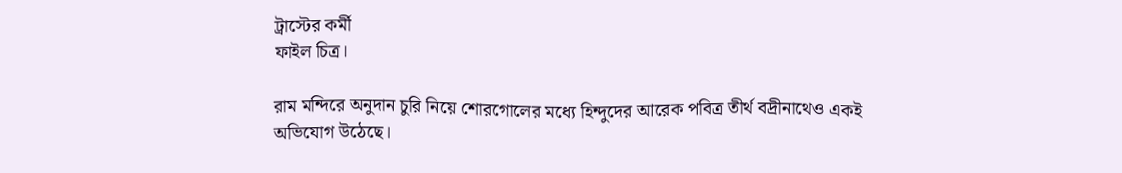ট্রাস্টের কর্মী
ফাইল চিত্র।

রাম মন্দিরে অনুদান চুরি নিয়ে শোরগোলের মধ্যে হিন্দুদের আরেক পবিত্র তীর্থ বদ্রীনাথেও একই অভিযোগ উঠেছে।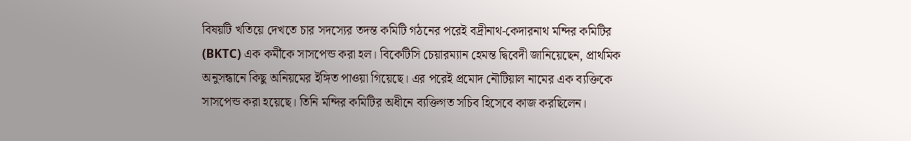বিষয়টি খতিয়ে দেখতে চার সদস্যের তদন্ত কমিটি গঠনের পরেই বদ্রীনাথ-কেদারনাথ মন্দির কমিটির (BKTC) এক কর্মীকে সাসপেন্ড করা হল। বিকেটিসি চেয়ারম্যান হেমন্ত দ্বিবেদী জানিয়েছেন, প্রাথমিক অনুসন্ধানে কিছু অনিয়মের ইঙ্গিত পাওয়া গিয়েছে। এর পরেই প্রমোদ নৌটিয়াল নামের এক ব্যক্তিকে সাসপেন্ড করা হয়েছে। তিনি মন্দির কমিটির অধীনে ব্যক্তিগত সচিব হিসেবে কাজ করছিলেন।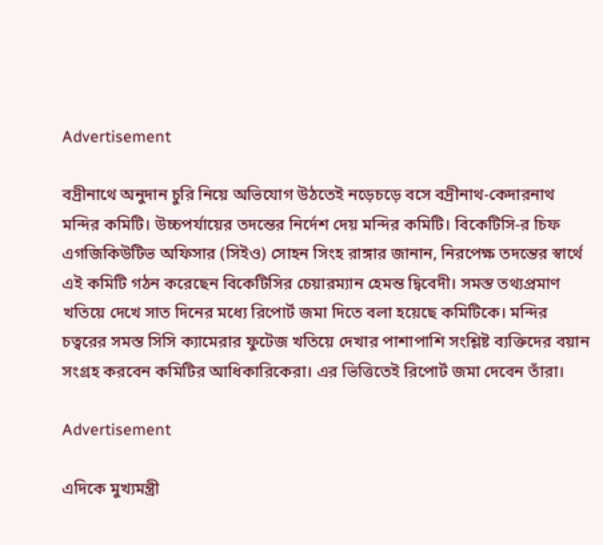Advertisement

বদ্রীনাথে অনুদান চুরি নিয়ে অভিযোগ উঠতেই নড়েচড়ে বসে বদ্রীনাথ-কেদারনাথ মন্দির কমিটি। উচ্চপর্যায়ের তদন্তের নির্দেশ দেয় মন্দির কমিটি। বিকেটিসি-র চিফ এগজিকিউটিভ অফিসার (সিইও) সোহন সিংহ রাঙ্গার জানান, নিরপেক্ষ তদন্তের স্বার্থে এই কমিটি গঠন করেছেন বিকেটিসির চেয়ারম্যান হেমন্ত দ্বিবেদী। সমস্ত তথ্যপ্রমাণ খতিয়ে দেখে সাত দিনের মধ্যে রিপোর্ট জমা দিতে বলা হয়েছে কমিটিকে। মন্দির চত্বরের সমস্ত সিসি ক্যামেরার ফুটেজ খতিয়ে দেখার পাশাপাশি সংশ্লিষ্ট ব্যক্তিদের বয়ান সংগ্রহ করবেন কমিটির আধিকারিকেরা। এর ভিত্তিতেই রিপোর্ট জমা দেবেন তাঁরা।

Advertisement

এদিকে মুখ্যমন্ত্রী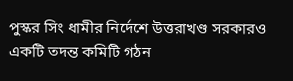পুস্কর সিং ধামীর নির্দেশে উত্তরাখণ্ড সরকারও একটি তদন্ত কমিটি গঠন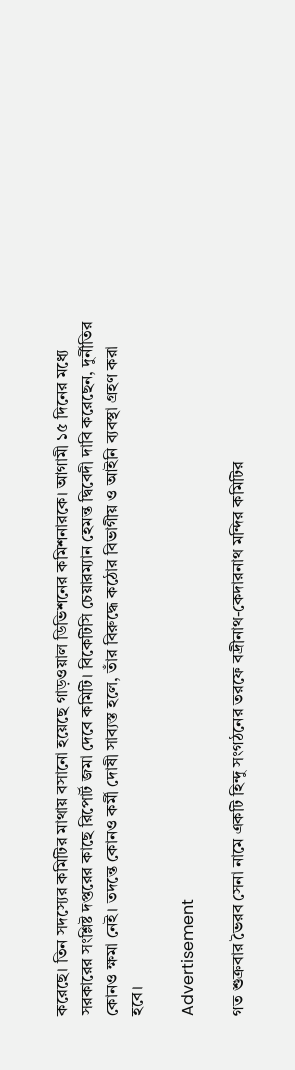করেছে। তিন সদস্যের কমিটির মাথায় বসানো হয়েছে গাড়ওয়াল ডিভিশনের কমিশনারকে। আগামী ১৫ দিনের মধ্যে সরকারের সংশ্লিষ্ট দপ্তরের কাছে রিপোর্ট জমা দেবে কমিটি। বিকেটিসি চেয়ারম্যান হেমন্ত দ্বিবেদী দাবি করেছেন, দুর্নীতির কোনও ক্ষমা নেই। তদন্তে কোনও কর্মী দোষী সাব্যস্ত হলে, তাঁর বিরুদ্ধে কঠোর বিভাগীয় ও আইনি ব্যবস্থা গ্রহণ করা হবে।

Advertisement

গত শুক্রবার ভৈরব সেনা নামে একটি হিন্দু সংগঠনের তরফে বদ্রীনাথ-কেদারনাথ মন্দির কমিটির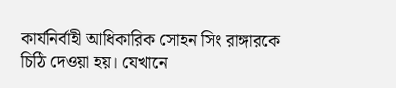কার্যনির্বাহী আধিকারিক সোহন সিং রাঙ্গারকে চিঠি দেওয়া হয়। যেখানে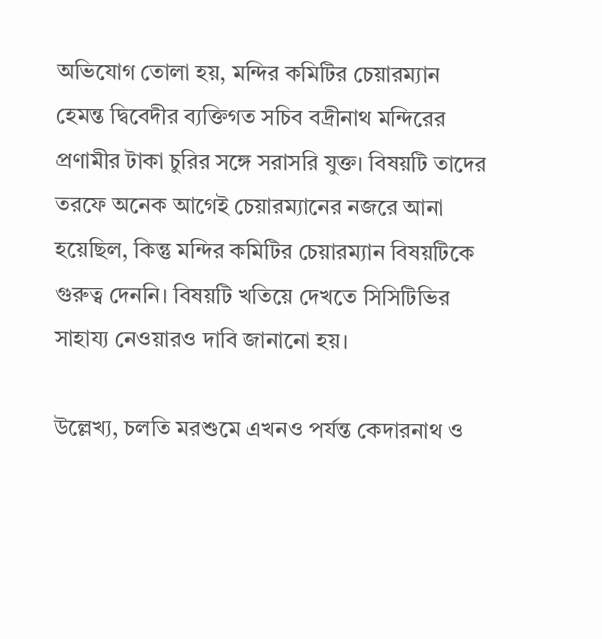অভিযোগ তোলা হয়, মন্দির কমিটির চেয়ারম্যান হেমন্ত দ্বিবেদীর ব্যক্তিগত সচিব বদ্রীনাথ মন্দিরের প্রণামীর টাকা চুরির সঙ্গে সরাসরি যুক্ত। বিষয়টি তাদের তরফে অনেক আগেই চেয়ারম্যানের নজরে আনা হয়েছিল, কিন্তু মন্দির কমিটির চেয়ারম্যান বিষয়টিকে গুরুত্ব দেননি। বিষয়টি খতিয়ে দেখতে সিসিটিভির সাহায্য নেওয়ারও দাবি জানানো হয়।

উল্লেখ্য, চলতি মরশুমে এখনও পর্যন্ত কেদারনাথ ও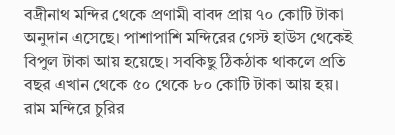বদ্রীনাথ মন্দির থেকে প্রণামী বাবদ প্রায় ৭০ কোটি টাকা অনুদান এসেছে। পাশাপাশি মন্দিরের গেস্ট হাউস থেকেই বিপুল টাকা আয় হয়েছে। সবকিছু ঠিকঠাক থাকলে প্রতি বছর এখান থেকে ৫০ থেকে ৮০ কোটি টাকা আয় হয়। রাম মন্দিরে চুরির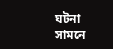ঘটনা সামনে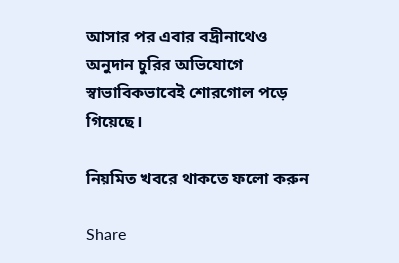আসার পর এবার বদ্রীনাথেও অনুদান চুরির অভিযোগে স্বাভাবিকভাবেই শোরগোল পড়ে গিয়েছে।

নিয়মিত খবরে থাকতে ফলো করুন

Share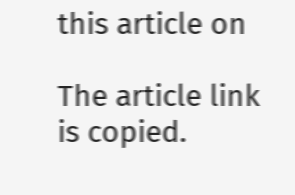this article on

The article link is copied.